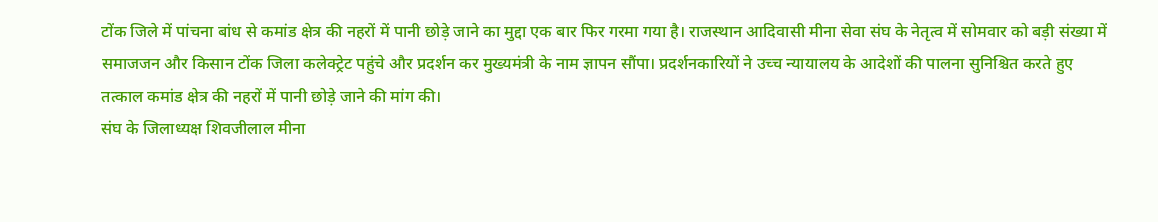टोंक जिले में पांचना बांध से कमांड क्षेत्र की नहरों में पानी छोड़े जाने का मुद्दा एक बार फिर गरमा गया है। राजस्थान आदिवासी मीना सेवा संघ के नेतृत्व में सोमवार को बड़ी संख्या में समाजजन और किसान टोंक जिला कलेक्ट्रेट पहुंचे और प्रदर्शन कर मुख्यमंत्री के नाम ज्ञापन सौंपा। प्रदर्शनकारियों ने उच्च न्यायालय के आदेशों की पालना सुनिश्चित करते हुए तत्काल कमांड क्षेत्र की नहरों में पानी छोड़े जाने की मांग की।
संघ के जिलाध्यक्ष शिवजीलाल मीना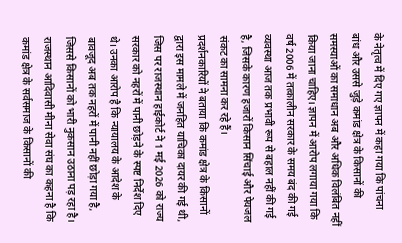के नेतृत्व में दिए गए ज्ञापन में कहा गया कि पांचना बांध और उससे जुड़े कमांड क्षेत्र के किसानों की समस्याओं का समाधान अब और अधिक विलंबित नहीं किया जाना चाहिए। ज्ञापन में आरोप लगाया गया कि वर्ष 2006 में तत्कालीन सरकार के समय बंद की गई व्यवस्था आज तक प्रभावी रूप से बहाल नहीं की गई है, जिसके कारण हजारों किसान सिंचाई और पेयजल संकट का सामना कर रहे हैं।
प्रदर्शनकारियों ने बताया कि कमांड क्षेत्र के किसानों द्वारा इस मामले में जनहित याचिका दायर की गई थी, जिस पर राजस्थान हाईकोर्ट ने 1 मई 2026 को राज्य सरकार को नहरों में पानी छोड़ने के स्पष्ट निर्देश दिए थे। उनका आरोप है कि न्यायालय के आदेश के बावजूद अब तक नहरों में पानी नहीं छोड़ा गया है, जिससे किसानों को भारी नुकसान उठाना पड़ रहा है।
राजस्थान आदिवासी मीना सेवा संघ का कहना है कि कमांड क्षेत्र के सर्वसमाज के किसानों की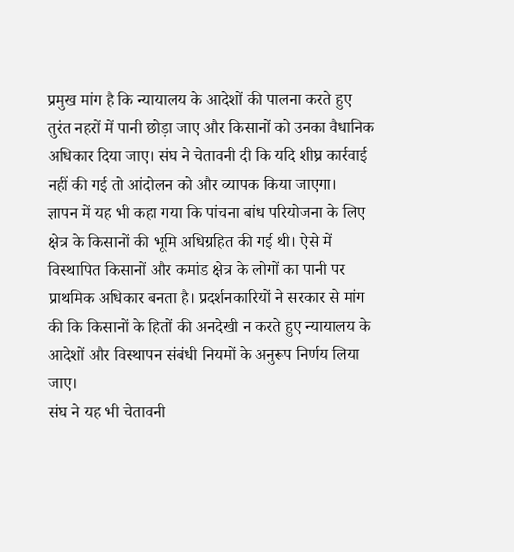प्रमुख मांग है कि न्यायालय के आदेशों की पालना करते हुए तुरंत नहरों में पानी छोड़ा जाए और किसानों को उनका वैधानिक अधिकार दिया जाए। संघ ने चेतावनी दी कि यदि शीघ्र कार्रवाई नहीं की गई तो आंदोलन को और व्यापक किया जाएगा।
ज्ञापन में यह भी कहा गया कि पांचना बांध परियोजना के लिए क्षेत्र के किसानों की भूमि अधिग्रहित की गई थी। ऐसे में विस्थापित किसानों और कमांड क्षेत्र के लोगों का पानी पर प्राथमिक अधिकार बनता है। प्रदर्शनकारियों ने सरकार से मांग की कि किसानों के हितों की अनदेखी न करते हुए न्यायालय के आदेशों और विस्थापन संबंधी नियमों के अनुरूप निर्णय लिया जाए।
संघ ने यह भी चेतावनी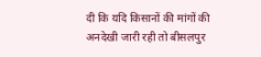दी कि यदि किसानों की मांगों की अनदेखी जारी रही तो बीसलपुर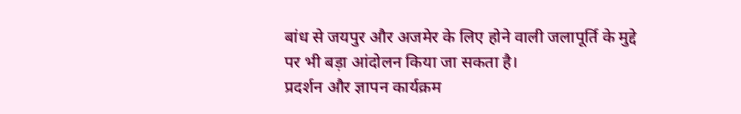बांध से जयपुर और अजमेर के लिए होने वाली जलापूर्ति के मुद्दे पर भी बड़ा आंदोलन किया जा सकता है।
प्रदर्शन और ज्ञापन कार्यक्रम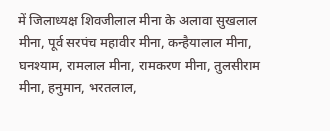में जिलाध्यक्ष शिवजीलाल मीना के अलावा सुखलाल मीना, पूर्व सरपंच महावीर मीना, कन्हैयालाल मीना, घनश्याम, रामलाल मीना, रामकरण मीना, तुलसीराम मीना, हनुमान, भरतलाल,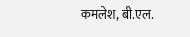कमलेश, बी.एल.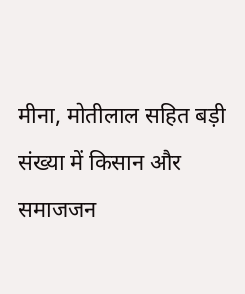मीना, मोतीलाल सहित बड़ी संख्या में किसान और समाजजन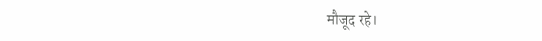मौजूद रहे।